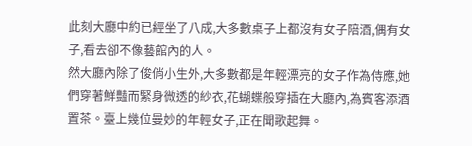此刻大廳中約已經坐了八成,大多數桌子上都沒有女子陪酒,偶有女子,看去卻不像藝館內的人。
然大廳內除了俊俏小生外,大多數都是年輕漂亮的女子作為侍應,她們穿著鮮豔而緊身微透的紗衣,花蝴蝶般穿插在大廳內,為賓客添酒置茶。臺上幾位曼妙的年輕女子,正在聞歌起舞。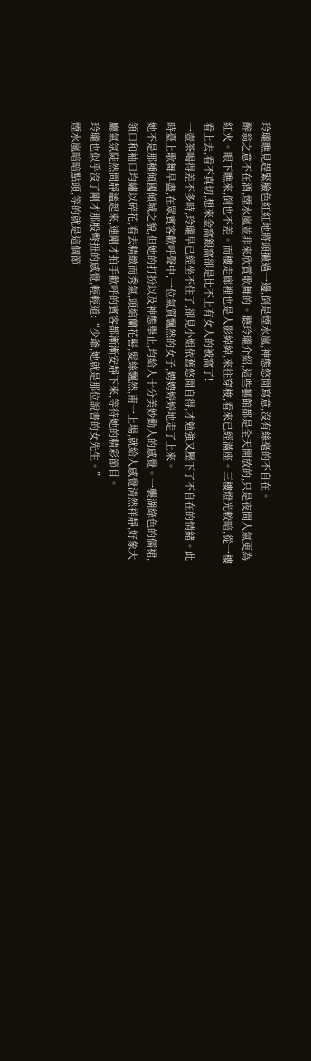玲瓏瞧見趕緊臉色紅紅地將頭撇過一邊,倒是煙水嵐,神態悠閒寫意,沒有絲毫的不自在。
醉翁之意不在酒,煙水嵐並非來欣賞歌舞的。聽玲瓏介紹,這些藝館都是全天開放的,只是夜間人氣更為紅火。眼下瞧來,倒也不差。而樓走廊裡也是人影綽綽,來往穿梭,看來已經滿座。三樓燈光較暗,從一樓看上去,看不真切,想來金窩銀窩卻是比不上有女人的被窩了!
一壺茶喝得差不多時,玲瓏早已經坐不住了,卻見小姐依舊悠閒自得,才勉強又壓下了不自在的情緒。此時臺上歌舞早盡,在眾賓客歡呼聲中,一位氣質飄然的女子,娉娉婷婷地走了上來。
她不是那種傾國傾城之貌,但她的打扮以及神態舉止,均給人十分美妙動人的感覺。一襲湖綠色的儒裙,領口和袖口均繡以碎花,看去精緻而秀氣,頭綰蘭花髻,髮絲飄然,甫一上場,就給人感覺清然祥靜,好象大廳氣氛陡然間靜謐起來,連剛才拍手歡呼的賓客都漸漸安靜下來,等待她的精彩節目。
玲瓏也似乎沒了剛才那股彆扭的感覺,輕輕道:“少爺,她就是那位說書的女先生。”
煙水嵐暗暗點頭,等的就是這個節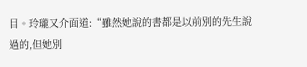目。玲瓏又介面道:“雖然她說的書都是以前別的先生說過的,但她別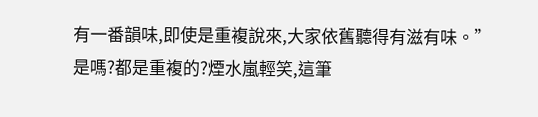有一番韻味,即使是重複說來,大家依舊聽得有滋有味。”
是嗎?都是重複的?煙水嵐輕笑,這筆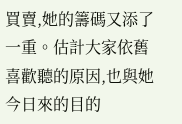買賣,她的籌碼又添了一重。估計大家依舊喜歡聽的原因,也與她今日來的目的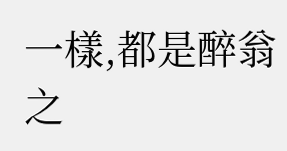一樣,都是醉翁之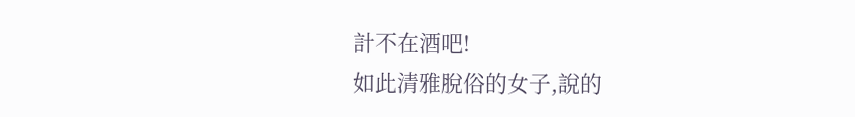計不在酒吧!
如此清雅脫俗的女子,說的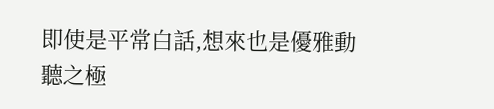即使是平常白話,想來也是優雅動聽之極